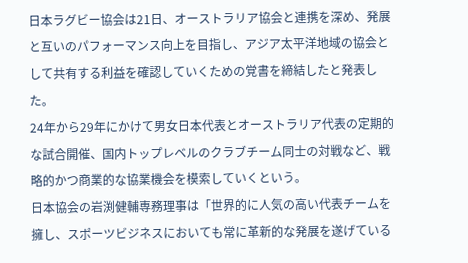日本ラグビー協会は21日、オーストラリア協会と連携を深め、発展と互いのパフォーマンス向上を目指し、アジア太平洋地域の協会として共有する利益を確認していくための覚書を締結したと発表した。
24年から29年にかけて男女日本代表とオーストラリア代表の定期的な試合開催、国内トップレベルのクラブチーム同士の対戦など、戦略的かつ商業的な協業機会を模索していくという。
日本協会の岩渕健輔専務理事は「世界的に人気の高い代表チームを擁し、スポーツビジネスにおいても常に革新的な発展を遂げている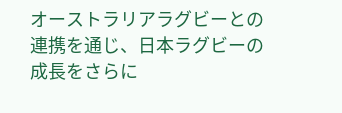オーストラリアラグビーとの連携を通じ、日本ラグビーの成長をさらに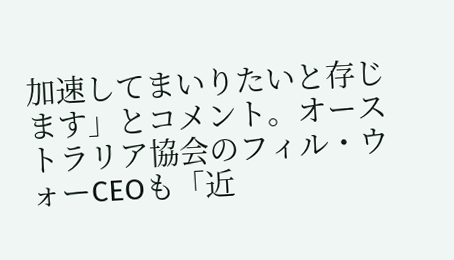加速してまいりたいと存じます」とコメント。オーストラリア協会のフィル・ウォーCEOも「近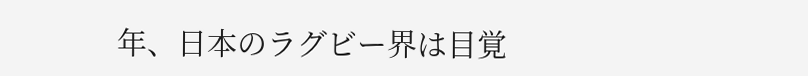年、日本のラグビー界は目覚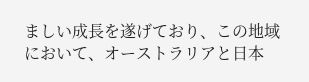ましい成長を遂げており、この地域において、オーストラリアと日本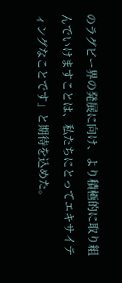のラグビー界の発展に向け、より積極的に取り組んでいけますことは、私たちにとってエキサイティングなことです」と期待を込めた。